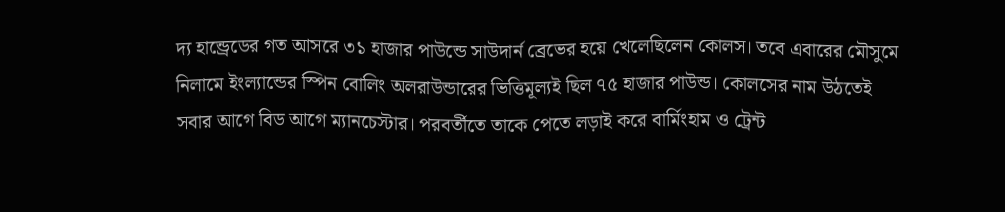দ্য হান্ড্রেডের গত আসরে ৩১ হাজার পাউন্ডে সাউদার্ন ব্রেভের হয়ে খেলেছিলেন কোলস। তবে এবারের মৌসুমে নিলামে ইংল্যান্ডের স্পিন বোলিং অলরাউন্ডারের ভিত্তিমূল্যই ছিল ৭৫ হাজার পাউন্ড। কোলসের নাম উঠতেই সবার আগে বিড আগে ম্যানচেস্টার। পরবর্তীতে তাকে পেতে লড়াই করে বার্মিংহাম ও ট্রেন্ট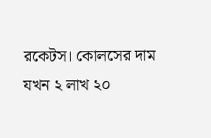রকেটস। কোলসের দাম যখন ২ লাখ ২০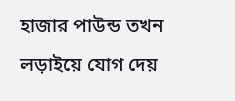হাজার পাউন্ড তখন লড়াইয়ে যোগ দেয়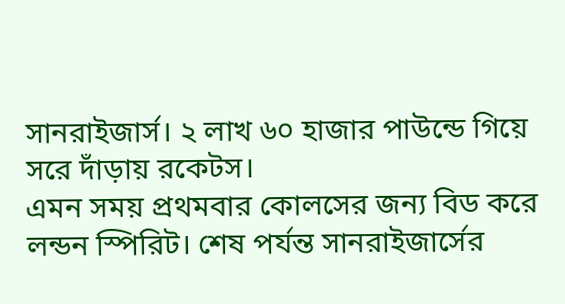সানরাইজার্স। ২ লাখ ৬০ হাজার পাউন্ডে গিয়ে সরে দাঁড়ায় রকেটস।
এমন সময় প্রথমবার কোলসের জন্য বিড করে লন্ডন স্পিরিট। শেষ পর্যন্ত সানরাইজার্সের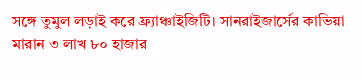সঙ্গে তুমুল লড়াই করে ফ্র্যাঞ্চাইজিটি। সানরাইজার্সের কাভিয়া মারান ৩ লাখ ৮০ হাজার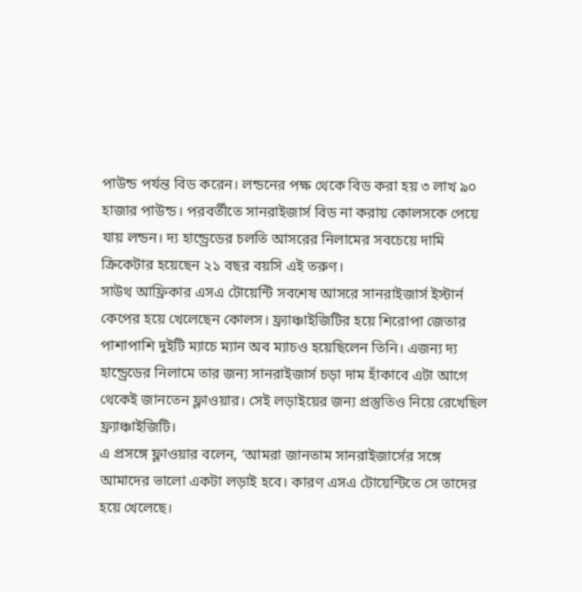পাউন্ড পর্যন্ত বিড করেন। লন্ডনের পক্ষ থেকে বিড করা হয় ৩ লাখ ৯০ হাজার পাউন্ড। পরবর্তীতে সানরাইজার্স বিড না করায় কোলসকে পেয়ে যায় লন্ডন। দ্য হান্ড্রেডের চলতি আসরের নিলামের সবচেয়ে দামি ক্রিকেটার হয়েছেন ২১ বছর বয়সি এই তরুণ।
সাউথ আফ্রিকার এসএ টোয়েন্টি সবশেষ আসরে সানরাইজার্স ইস্টার্ন কেপের হয়ে খেলেছেন কোলস। ফ্র্যাঞ্চাইজিটির হয়ে শিরোপা জেতার পাশাপাশি দুইটি ম্যাচে ম্যান অব ম্যাচও হয়েছিলেন তিনি। এজন্য দ্য হান্ড্রেডের নিলামে তার জন্য সানরাইজার্স চড়া দাম হাঁকাবে এটা আগে থেকেই জানতেন ফ্লাওয়ার। সেই লড়াইয়ের জন্য প্রস্তুতিও নিয়ে রেখেছিল ফ্র্যাঞ্চাইজিটি।
এ প্রসঙ্গে ফ্লাওয়ার বলেন, ‘আমরা জানতাম সানরাইজার্সের সঙ্গে আমাদের ভালো একটা লড়াই হবে। কারণ এসএ টোয়েন্টিতে সে তাদের হয়ে খেলেছে।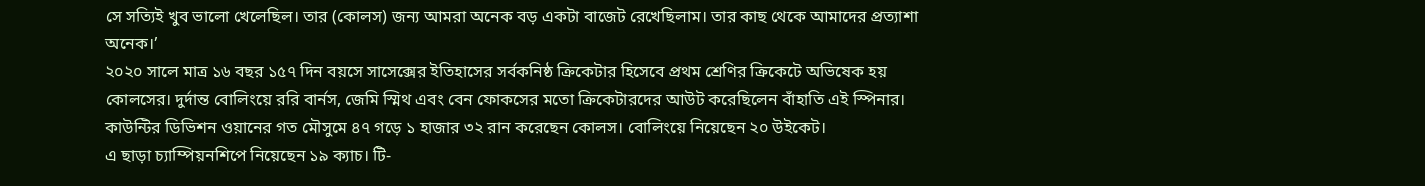সে সত্যিই খুব ভালো খেলেছিল। তার (কোলস) জন্য আমরা অনেক বড় একটা বাজেট রেখেছিলাম। তার কাছ থেকে আমাদের প্রত্যাশা অনেক।’
২০২০ সালে মাত্র ১৬ বছর ১৫৭ দিন বয়সে সাসেক্সের ইতিহাসের সর্বকনিষ্ঠ ক্রিকেটার হিসেবে প্রথম শ্রেণির ক্রিকেটে অভিষেক হয় কোলসের। দুর্দান্ত বোলিংয়ে ররি বার্নস, জেমি স্মিথ এবং বেন ফোকসের মতো ক্রিকেটারদের আউট করেছিলেন বাঁহাতি এই স্পিনার। কাউন্টির ডিভিশন ওয়ানের গত মৌসুমে ৪৭ গড়ে ১ হাজার ৩২ রান করেছেন কোলস। বোলিংয়ে নিয়েছেন ২০ উইকেট।
এ ছাড়া চ্যাম্পিয়নশিপে নিয়েছেন ১৯ ক্যাচ। টি-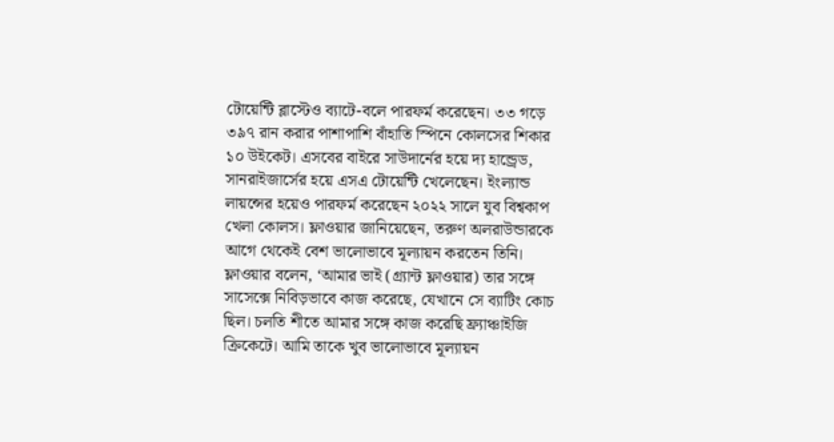টোয়েন্টি ব্লাস্টেও ব্যাটে-বলে পারফর্ম করেছেন। ৩৩ গড়ে ৩৯৭ রান করার পাশাপাশি বাঁহাতি স্পিনে কোলসের শিকার ১০ উইকেট। এসবের বাইরে সাউদার্নের হয়ে দ্য হান্ড্রেড, সানরাইজার্সের হয়ে এসএ টোয়েন্টি খেলেছেন। ইংল্যান্ড লায়ন্সের হয়েও পারফর্ম করেছেন ২০২২ সালে যুব বিশ্বকাপ খেলা কোলস। ফ্লাওয়ার জানিয়েছেন, তরুণ অলরাউন্ডারকে আগে থেকেই বেশ ভালোভাবে মূল্যায়ন করতেন তিনি।
ফ্লাওয়ার বলেন, ‘আমার ভাই (গ্র্যান্ট ফ্লাওয়ার) তার সঙ্গে সাসেক্সে নিবিড়ভাবে কাজ করেছে, যেখানে সে ব্যাটিং কোচ ছিল। চলতি শীতে আমার সঙ্গে কাজ করেছি ফ্র্যাঞ্চাইজি ক্রিকেটে। আমি তাকে খুব ভালোভাবে মূল্যায়ন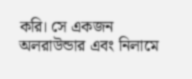করি। সে একজন অলরাউন্ডার এবং নিলামে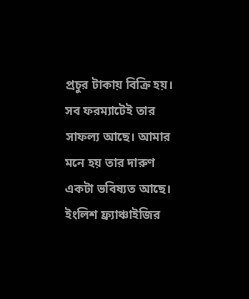প্রচুর টাকায় বিক্রি হয়। সব ফরম্যাটেই তার সাফল্য আছে। আমার মনে হয় তার দারুণ একটা ভবিষ্যত আছে। ইংলিশ ফ্র্যাঞ্চাইজির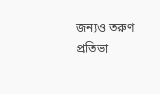জন্যও তরুণ প্রতিভা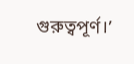গুরুত্বপূর্ণ।’